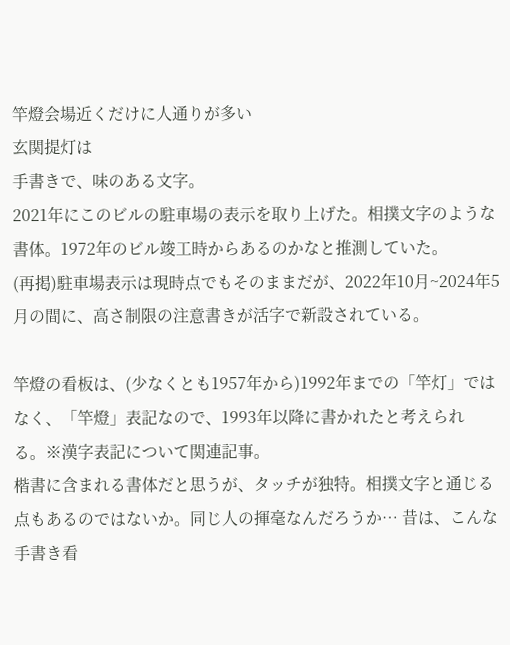竿燈会場近くだけに人通りが多い
玄関提灯は
手書きで、味のある文字。
2021年にこのビルの駐車場の表示を取り上げた。相撲文字のような書体。1972年のビル竣工時からあるのかなと推測していた。
(再掲)駐車場表示は現時点でもそのままだが、2022年10月~2024年5月の間に、高さ制限の注意書きが活字で新設されている。

竿燈の看板は、(少なくとも1957年から)1992年までの「竿灯」ではなく、「竿燈」表記なので、1993年以降に書かれたと考えられる。※漢字表記について関連記事。
楷書に含まれる書体だと思うが、タッチが独特。相撲文字と通じる点もあるのではないか。同じ人の揮毫なんだろうか… 昔は、こんな手書き看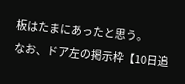板はたまにあったと思う。
なお、ドア左の掲示枠【10日追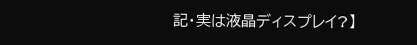記・実は液晶ディスプレイ?】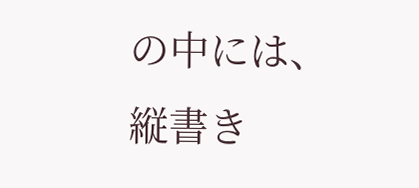の中には、縦書き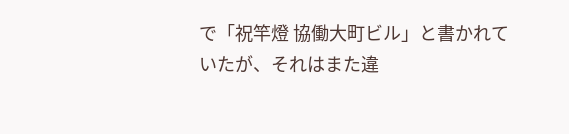で「祝竿燈 協働大町ビル」と書かれていたが、それはまた違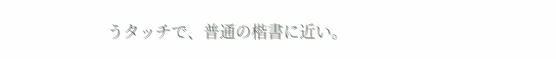うタッチで、普通の楷書に近い。